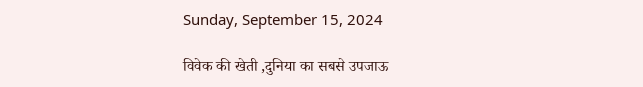Sunday, September 15, 2024

विवेक की खेती ,दुनिया का सबसे उपजाऊ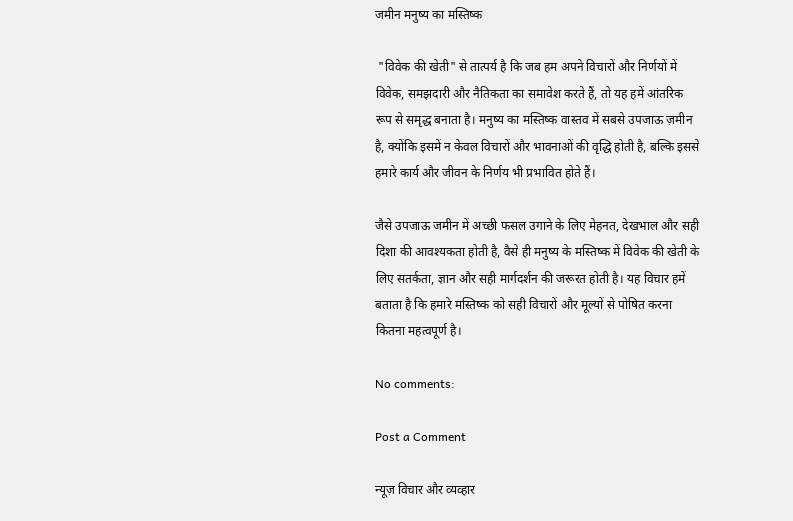जमीन मनुष्य का मस्तिष्क

 "विवेक की खेती" से तात्पर्य है कि जब हम अपने विचारों और निर्णयों में विवेक, समझदारी और नैतिकता का समावेश करते हैं, तो यह हमें आंतरिक रूप से समृद्ध बनाता है। मनुष्य का मस्तिष्क वास्तव में सबसे उपजाऊ ज़मीन है, क्योंकि इसमें न केवल विचारों और भावनाओं की वृद्धि होती है, बल्कि इससे हमारे कार्य और जीवन के निर्णय भी प्रभावित होते हैं।

जैसे उपजाऊ जमीन में अच्छी फसल उगाने के लिए मेहनत, देखभाल और सही दिशा की आवश्यकता होती है, वैसे ही मनुष्य के मस्तिष्क में विवेक की खेती के लिए सतर्कता, ज्ञान और सही मार्गदर्शन की जरूरत होती है। यह विचार हमें बताता है कि हमारे मस्तिष्क को सही विचारों और मूल्यों से पोषित करना कितना महत्वपूर्ण है।

No comments:

Post a Comment

न्यूज़ विचार और व्यव्हार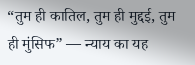“तुम ही कातिल, तुम ही मुद्दई, तुम ही मुंसिफ” — न्याय का यह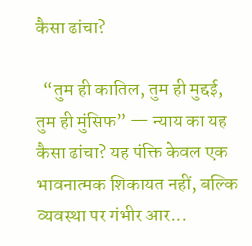कैसा ढांचा?

  “तुम ही कातिल, तुम ही मुद्दई, तुम ही मुंसिफ” — न्याय का यह कैसा ढांचा? यह पंक्ति केवल एक भावनात्मक शिकायत नहीं, बल्कि व्यवस्था पर गंभीर आर...